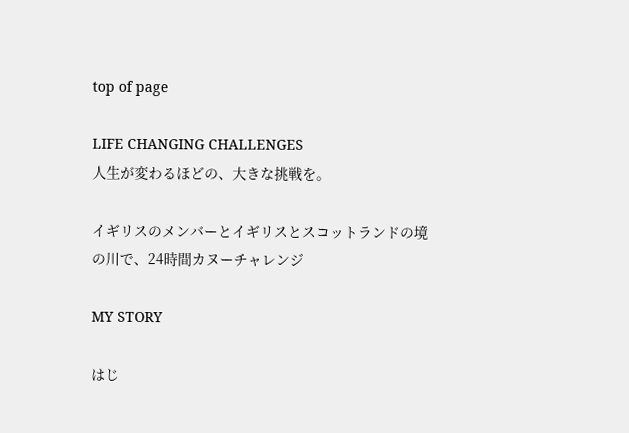top of page

LIFE CHANGING CHALLENGES
人生が変わるほどの、大きな挑戦を。

イギリスのメンバーとイギリスとスコットランドの境の川で、24時間カヌーチャレンジ

MY STORY

はじ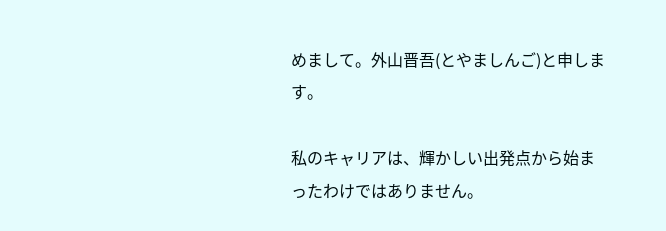めまして。外山晋吾(とやましんご)と申します。

私のキャリアは、輝かしい出発点から始まったわけではありません。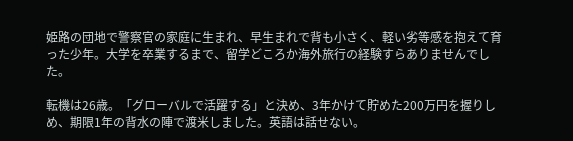姫路の団地で警察官の家庭に生まれ、早生まれで背も小さく、軽い劣等感を抱えて育った少年。大学を卒業するまで、留学どころか海外旅行の経験すらありませんでした。

転機は26歳。「グローバルで活躍する」と決め、3年かけて貯めた200万円を握りしめ、期限1年の背水の陣で渡米しました。英語は話せない。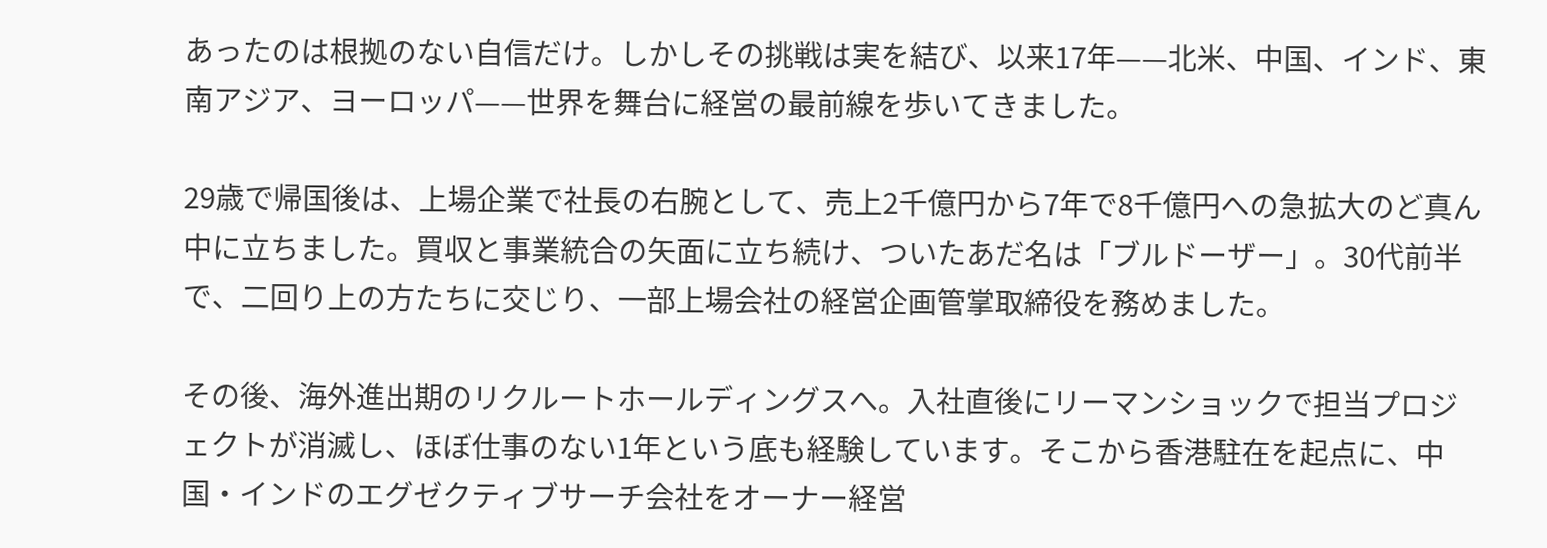あったのは根拠のない自信だけ。しかしその挑戦は実を結び、以来17年——北米、中国、インド、東南アジア、ヨーロッパ——世界を舞台に経営の最前線を歩いてきました。

29歳で帰国後は、上場企業で社長の右腕として、売上2千億円から7年で8千億円への急拡大のど真ん中に立ちました。買収と事業統合の矢面に立ち続け、ついたあだ名は「ブルドーザー」。30代前半で、二回り上の方たちに交じり、一部上場会社の経営企画管掌取締役を務めました。

その後、海外進出期のリクルートホールディングスへ。入社直後にリーマンショックで担当プロジェクトが消滅し、ほぼ仕事のない1年という底も経験しています。そこから香港駐在を起点に、中国・インドのエグゼクティブサーチ会社をオーナー経営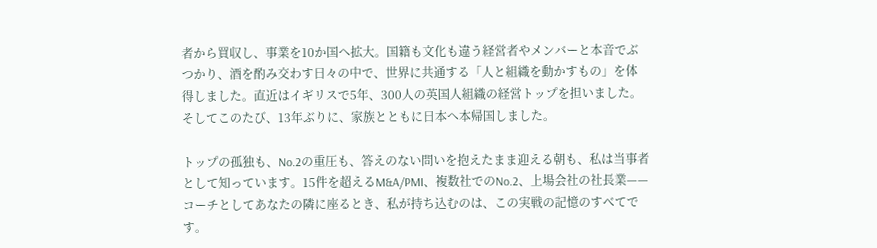者から買収し、事業を10か国へ拡大。国籍も文化も違う経営者やメンバーと本音でぶつかり、酒を酌み交わす日々の中で、世界に共通する「人と組織を動かすもの」を体得しました。直近はイギリスで5年、300人の英国人組織の経営トップを担いました。そしてこのたび、13年ぶりに、家族とともに日本へ本帰国しました。

トップの孤独も、No.2の重圧も、答えのない問いを抱えたまま迎える朝も、私は当事者として知っています。15件を超えるM&A/PMI、複数社でのNo.2、上場会社の社長業——コーチとしてあなたの隣に座るとき、私が持ち込むのは、この実戦の記憶のすべてです。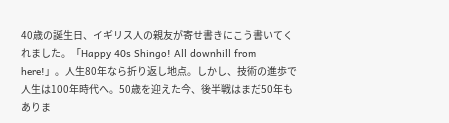40歳の誕生日、イギリス人の親友が寄せ書きにこう書いてくれました。「Happy 40s Shingo! All downhill from here!」。人生80年なら折り返し地点。しかし、技術の進歩で人生は100年時代へ。50歳を迎えた今、後半戦はまだ50年もありま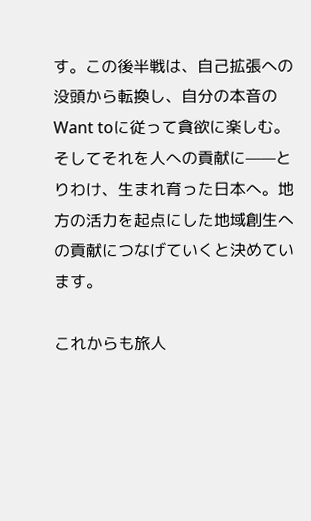す。この後半戦は、自己拡張への没頭から転換し、自分の本音のWant toに従って貪欲に楽しむ。そしてそれを人への貢献に——とりわけ、生まれ育った日本へ。地方の活力を起点にした地域創生への貢献につなげていくと決めています。

これからも旅人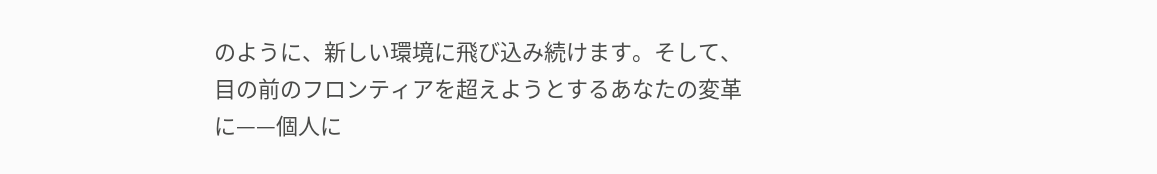のように、新しい環境に飛び込み続けます。そして、目の前のフロンティアを超えようとするあなたの変革に——個人に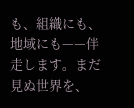も、組織にも、地域にも——伴走します。まだ見ぬ世界を、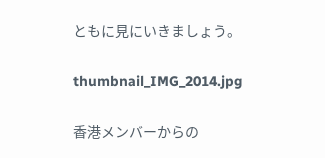ともに見にいきましょう。

thumbnail_IMG_2014.jpg

香港メンバーからの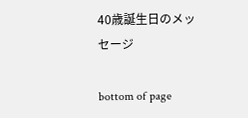40歳誕生日のメッセージ

bottom of page